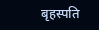बृहस्पति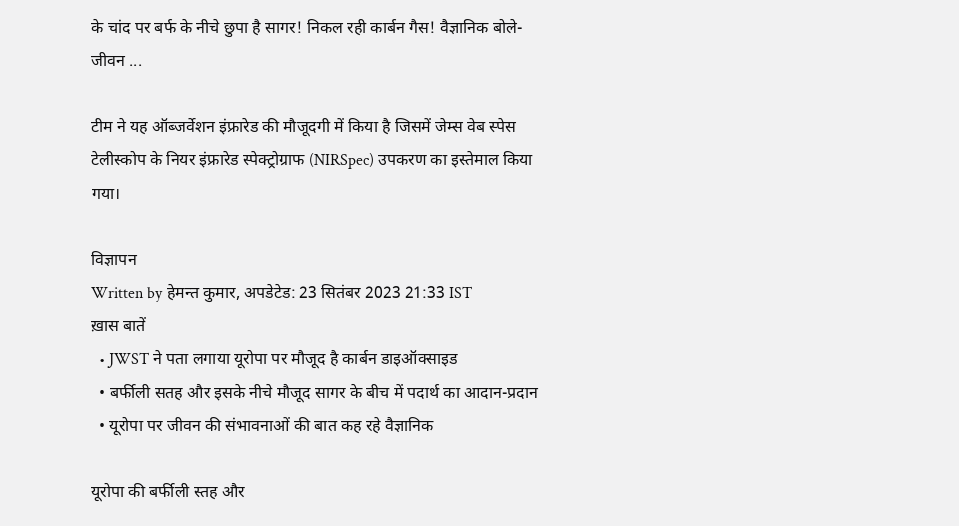के चांद पर बर्फ के नीचे छुपा है सागर! निकल रही कार्बन गैस! वैज्ञानिक बोले- जीवन ...

टीम ने यह ऑब्जर्वेशन इंफ्रारेड की मौजूदगी में किया है जिसमें जेम्स वेब स्पेस टेलीस्कोप के नियर इंफ्रारेड स्पेक्ट्रोग्राफ (NIRSpec) उपकरण का इस्तेमाल किया गया।

विज्ञापन
Written by हेमन्त कुमार, अपडेटेड: 23 सितंबर 2023 21:33 IST
ख़ास बातें
  • JWST ने पता लगाया यूरोपा पर मौजूद है कार्बन डाइऑक्साइड
  • बर्फीली सतह और इसके नीचे मौजूद सागर के बीच में पदार्थ का आदान-प्रदान
  • यूरोपा पर जीवन की संभावनाओं की बात कह रहे वैज्ञानिक

यूरोपा की बर्फीली स्तह और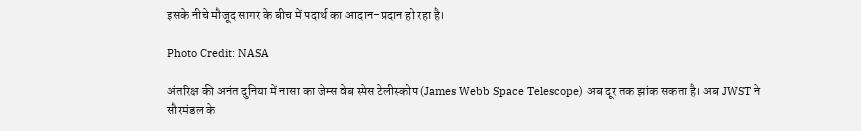इसके नीचे मौजूद सागर के बीच में पदार्थ का आदान-प्रदान हो रहा है।

Photo Credit: NASA

अंतरिक्ष की अनंत दुनिया में नासा का जेम्स वेब स्पेस टेलीस्कोप (James Webb Space Telescope) अब दूर तक झांक सकता है। अब JWST ने सौरमंडल के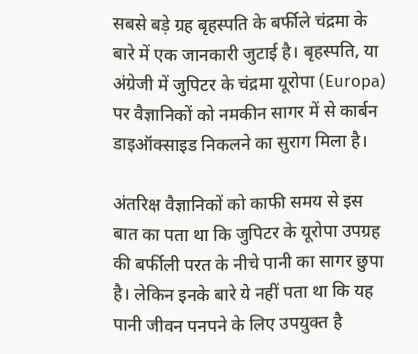सबसे बड़े ग्रह बृहस्पति के बर्फीले चंद्रमा के बारे में एक जानकारी जुटाई है। बृहस्पति, या अंग्रेजी में जुपिटर के चंद्रमा यूरोपा (Europa) पर वैज्ञानिकों को नमकीन सागर में से कार्बन डाइऑक्साइड निकलने का सुराग मिला है।

अंतरिक्ष वैज्ञानिकों को काफी समय से इस बात का पता था कि जुपिटर के यूरोपा उपग्रह की बर्फीली परत के नीचे पानी का सागर छुपा है। लेकिन इनके बारे ये नहीं पता था कि यह पानी जीवन पनपने के लिए उपयुक्त है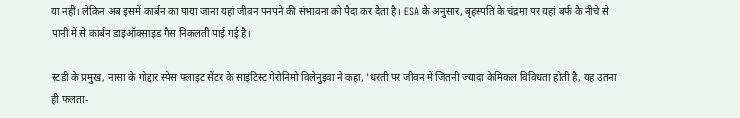या नहीं। लेकिन अब इसमें कार्बन का पाया जाना यहां जीवन पनपने की संभावना को पैदा कर देता है। ESA के अनुसार, बृहस्पति के चंद्रमा पर यहां बर्फ के नीचे से पानी में से कार्बन डाइऑक्साइड गैस निकलती पाई गई है।

स्टडी के प्रमुख, नासा के गोद्दार स्पेस फ्लाइट सेंटर के साइंटिस्ट गेरोनिमो विलेनुइवा ने कहा, 'धरती पर जीवन में जितनी ज्यादा केमिकल विविधता होती है, यह उतना ही फलता-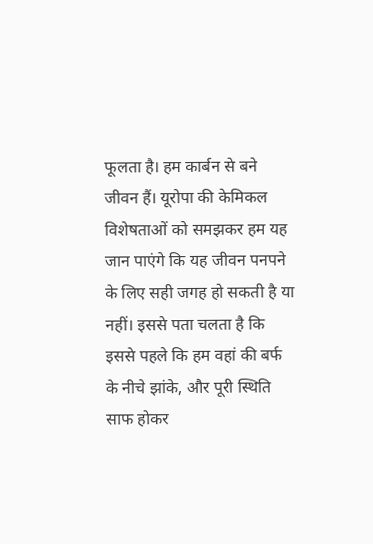फूलता है। हम कार्बन से बने जीवन हैं। यूरोपा की केमिकल विशेषताओं को समझकर हम यह जान पाएंगे कि यह जीवन पनपने के लिए सही जगह हो सकती है या नहीं। इससे पता चलता है कि इससे पहले कि हम वहां की बर्फ के नीचे झांके, और पूरी स्थिति साफ होकर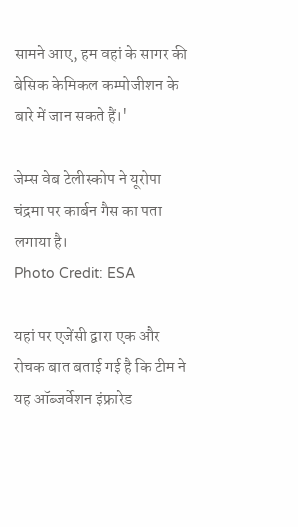सामने आए, हम वहां के सागर की बेसिक केमिकल कम्पोजीशन के बारे में जान सकते हैं।'

जेम्स वेब टेलीस्कोप ने यूरोपा चंद्रमा पर कार्बन गैस का पता लगाया है।
Photo Credit: ESA

यहां पर एजेंसी द्वारा एक और रोचक बात बताई गई है कि टीम ने यह ऑब्जर्वेशन इंफ्रारेड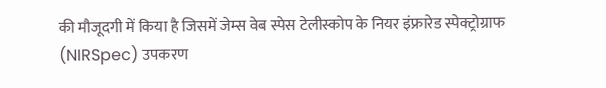की मौजूदगी में किया है जिसमें जेम्स वेब स्पेस टेलीस्कोप के नियर इंफ्रारेड स्पेक्ट्रोग्राफ (NIRSpec) उपकरण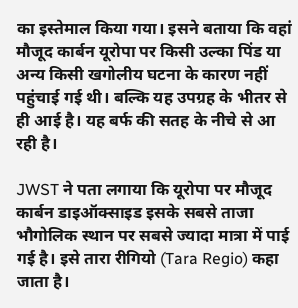का इस्तेमाल किया गया। इसने बताया कि वहां मौजूद कार्बन यूरोपा पर किसी उल्का पिंड या अन्य किसी खगोलीय घटना के कारण नहीं पहुंचाई गई थी। बल्कि यह उपग्रह के भीतर से ही आई है। यह बर्फ की सतह के नीचे से आ रही है।

JWST ने पता लगाया कि यूरोपा पर मौजूद कार्बन डाइऑक्साइड इसके सबसे ताजा भौगोलिक स्थान पर सबसे ज्यादा मात्रा में पाई गई है। इसे तारा रीगियो (Tara Regio) कहा जाता है।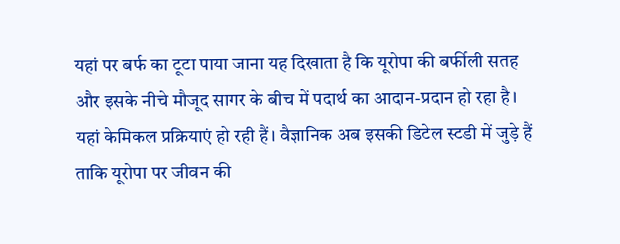यहां पर बर्फ का टूटा पाया जाना यह दिखाता है कि यूरोपा की बर्फीली सतह और इसके नीचे मौजूद सागर के बीच में पदार्थ का आदान-प्रदान हो रहा है। यहां केमिकल प्रक्रियाएं हो रही हैं। वैज्ञानिक अब इसकी डिटेल स्टडी में जुड़े हैं ताकि यूरोपा पर जीवन की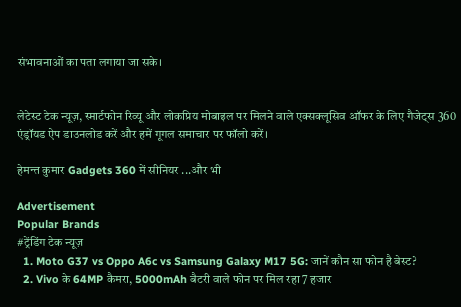संभावनाओं का पता लगाया जा सके।


लेटेस्ट टेक न्यूज़, स्मार्टफोन रिव्यू और लोकप्रिय मोबाइल पर मिलने वाले एक्सक्लूसिव ऑफर के लिए गैजेट्स 360 एंड्रॉयड ऐप डाउनलोड करें और हमें गूगल समाचार पर फॉलो करें।

हेमन्त कुमार Gadgets 360 में सीनियर ...और भी

Advertisement
Popular Brands
#ट्रेंडिंग टेक न्यूज़
  1. Moto G37 vs Oppo A6c vs Samsung Galaxy M17 5G: जानें कौन सा फोन है बेस्ट?
  2. Vivo के 64MP कैमरा, 5000mAh बैटरी वाले फोन पर मिल रहा 7 हजार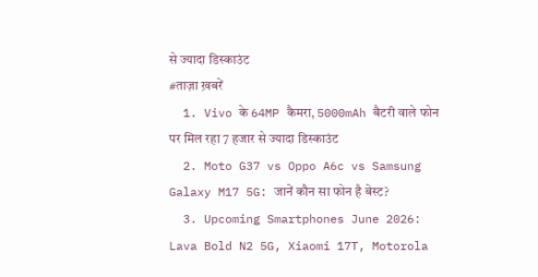से ज्यादा डिस्काउंट
#ताज़ा ख़बरें
  1. Vivo के 64MP कैमरा, 5000mAh बैटरी वाले फोन पर मिल रहा 7 हजार से ज्यादा डिस्काउंट
  2. Moto G37 vs Oppo A6c vs Samsung Galaxy M17 5G: जानें कौन सा फोन है बेस्ट?
  3. Upcoming Smartphones June 2026: Lava Bold N2 5G, Xiaomi 17T, Motorola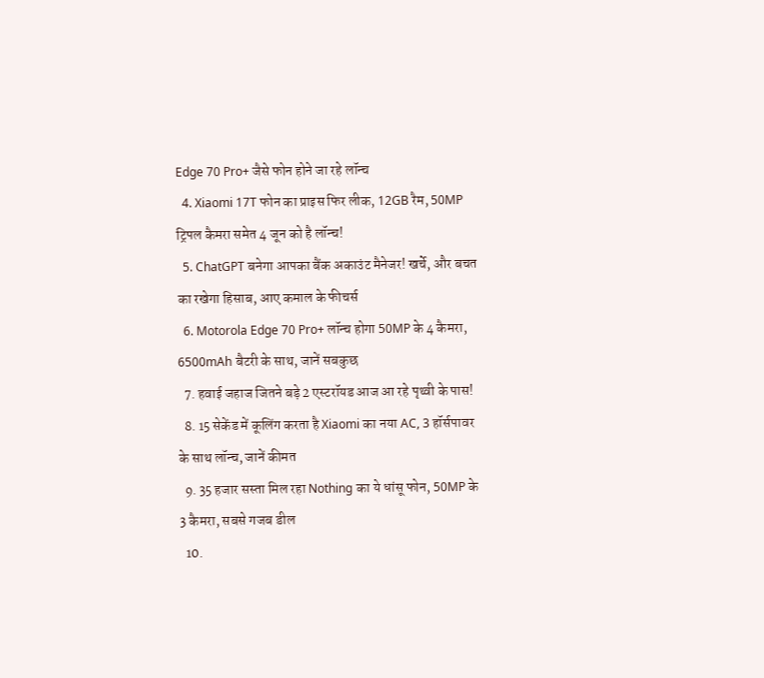Edge 70 Pro+ जैसे फोन होने जा रहे लॉन्च
  4. Xiaomi 17T फोन का प्राइस फिर लीक, 12GB रैम, 50MP ट्रिपल कैमरा समेत 4 जून को है लॉन्च!
  5. ChatGPT बनेगा आपका बैंक अकाउंट मैनेजर! खर्चे, और बचत का रखेगा हिसाब, आए कमाल के फीचर्स
  6. Motorola Edge 70 Pro+ लॉन्च होगा 50MP के 4 कैमरा, 6500mAh बैटरी के साथ, जानें सबकुछ
  7. हवाई जहाज जितने बड़े 2 एस्टरॉयड आज आ रहे पृथ्वी के पास!
  8. 15 सेकेंड में कूलिंग करता है Xiaomi का नया AC, 3 हॉर्सपावर के साथ लॉन्च, जानें कीमत
  9. 35 हजार सस्ता मिल रहा Nothing का ये धांसू फोन, 50MP के 3 कैमरा, सबसे गजब डील
  10.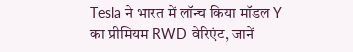Tesla ने भारत में लॉन्च किया मॉडल Y का प्रीमियम RWD वेरिएंट, जानें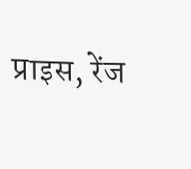प्राइस, रेंज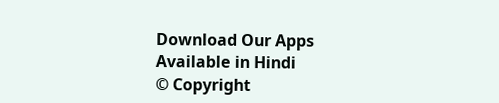Download Our Apps
Available in Hindi
© Copyright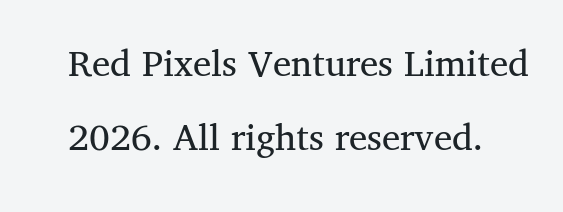Red Pixels Ventures Limited 2026. All rights reserved.